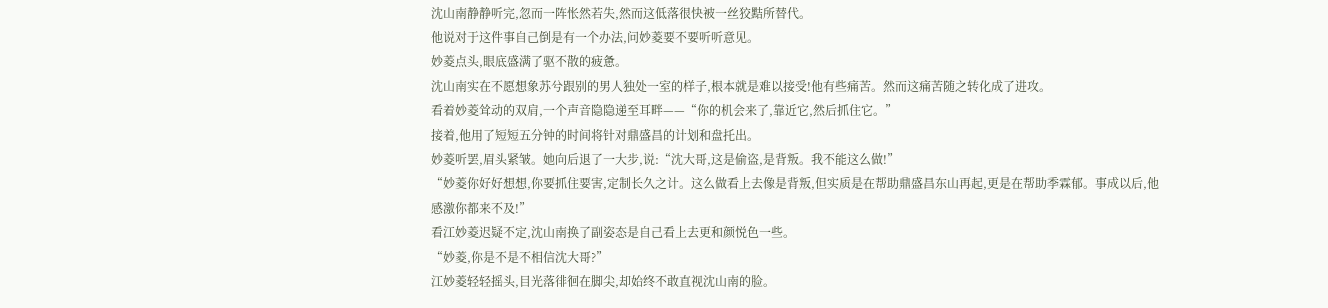沈山南静静听完,忽而一阵怅然若失,然而这低落很快被一丝狡黠所替代。
他说对于这件事自己倒是有一个办法,问妙菱要不要听听意见。
妙菱点头,眼底盛满了驱不散的疲惫。
沈山南实在不愿想象苏兮跟别的男人独处一室的样子,根本就是难以接受!他有些痛苦。然而这痛苦随之转化成了进攻。
看着妙菱耸动的双肩,一个声音隐隐递至耳畔——“你的机会来了,靠近它,然后抓住它。”
接着,他用了短短五分钟的时间将针对鼎盛昌的计划和盘托出。
妙菱听罢,眉头紧皱。她向后退了一大步,说:“沈大哥,这是偷盗,是背叛。我不能这么做!”
“妙菱你好好想想,你要抓住要害,定制长久之计。这么做看上去像是背叛,但实质是在帮助鼎盛昌东山再起,更是在帮助季霖郁。事成以后,他感激你都来不及!”
看江妙菱迟疑不定,沈山南换了副姿态是自己看上去更和颜悦色一些。
“妙菱,你是不是不相信沈大哥?”
江妙菱轻轻摇头,目光落徘徊在脚尖,却始终不敢直视沈山南的脸。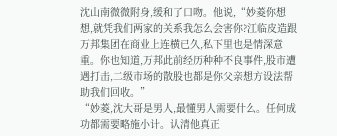沈山南微微附身,缓和了口吻。他说,“妙菱你想想,就凭我们两家的关系我怎么会害你?江临皮造跟万邦集团在商业上连横已久,私下里也是情深意重。你也知道,万邦此前经历种种不良事件,股市遭遇打击,二级市场的散股也都是你父亲想方设法帮助我们回收。”
“妙菱,沈大哥是男人,最懂男人需要什么。任何成功都需要略施小计。认清他真正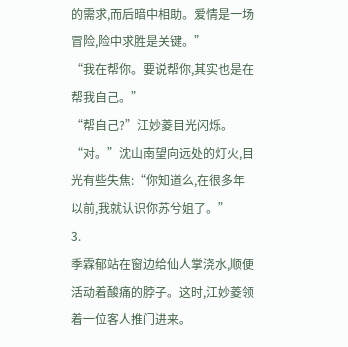的需求,而后暗中相助。爱情是一场冒险,险中求胜是关键。”
“我在帮你。要说帮你,其实也是在帮我自己。”
“帮自己?”江妙菱目光闪烁。
“对。”沈山南望向远处的灯火,目光有些失焦:“你知道么,在很多年以前,我就认识你苏兮姐了。”
3.
季霖郁站在窗边给仙人掌浇水,顺便活动着酸痛的脖子。这时,江妙菱领着一位客人推门进来。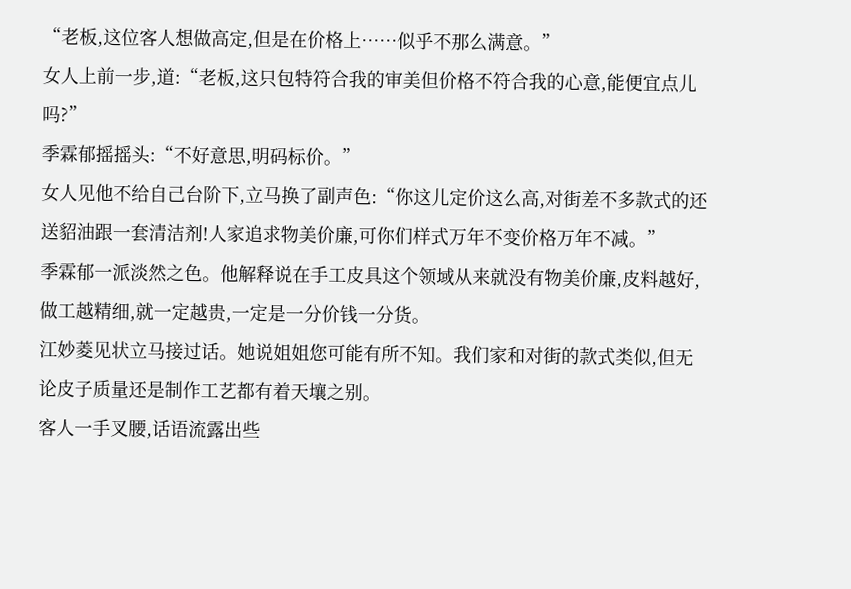“老板,这位客人想做高定,但是在价格上……似乎不那么满意。”
女人上前一步,道:“老板,这只包特符合我的审美但价格不符合我的心意,能便宜点儿吗?”
季霖郁摇摇头:“不好意思,明码标价。”
女人见他不给自己台阶下,立马换了副声色:“你这儿定价这么高,对街差不多款式的还送貂油跟一套清洁剂!人家追求物美价廉,可你们样式万年不变价格万年不减。”
季霖郁一派淡然之色。他解释说在手工皮具这个领域从来就没有物美价廉,皮料越好,做工越精细,就一定越贵,一定是一分价钱一分货。
江妙菱见状立马接过话。她说姐姐您可能有所不知。我们家和对街的款式类似,但无论皮子质量还是制作工艺都有着天壤之别。
客人一手叉腰,话语流露出些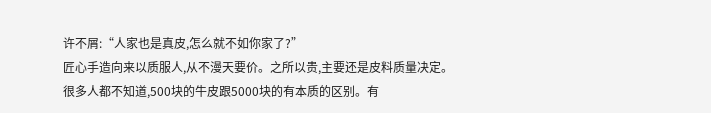许不屑:“人家也是真皮,怎么就不如你家了?”
匠心手造向来以质服人,从不漫天要价。之所以贵,主要还是皮料质量决定。
很多人都不知道,500块的牛皮跟5000块的有本质的区别。有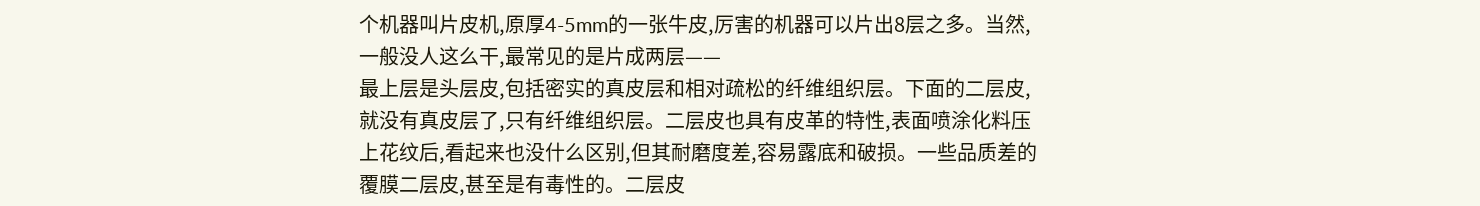个机器叫片皮机,原厚4-5mm的一张牛皮,厉害的机器可以片出8层之多。当然,一般没人这么干,最常见的是片成两层——
最上层是头层皮,包括密实的真皮层和相对疏松的纤维组织层。下面的二层皮,就没有真皮层了,只有纤维组织层。二层皮也具有皮革的特性,表面喷涂化料压上花纹后,看起来也没什么区别,但其耐磨度差,容易露底和破损。一些品质差的覆膜二层皮,甚至是有毒性的。二层皮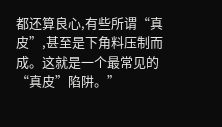都还算良心,有些所谓“真皮”,甚至是下角料压制而成。这就是一个最常见的“真皮”陷阱。”